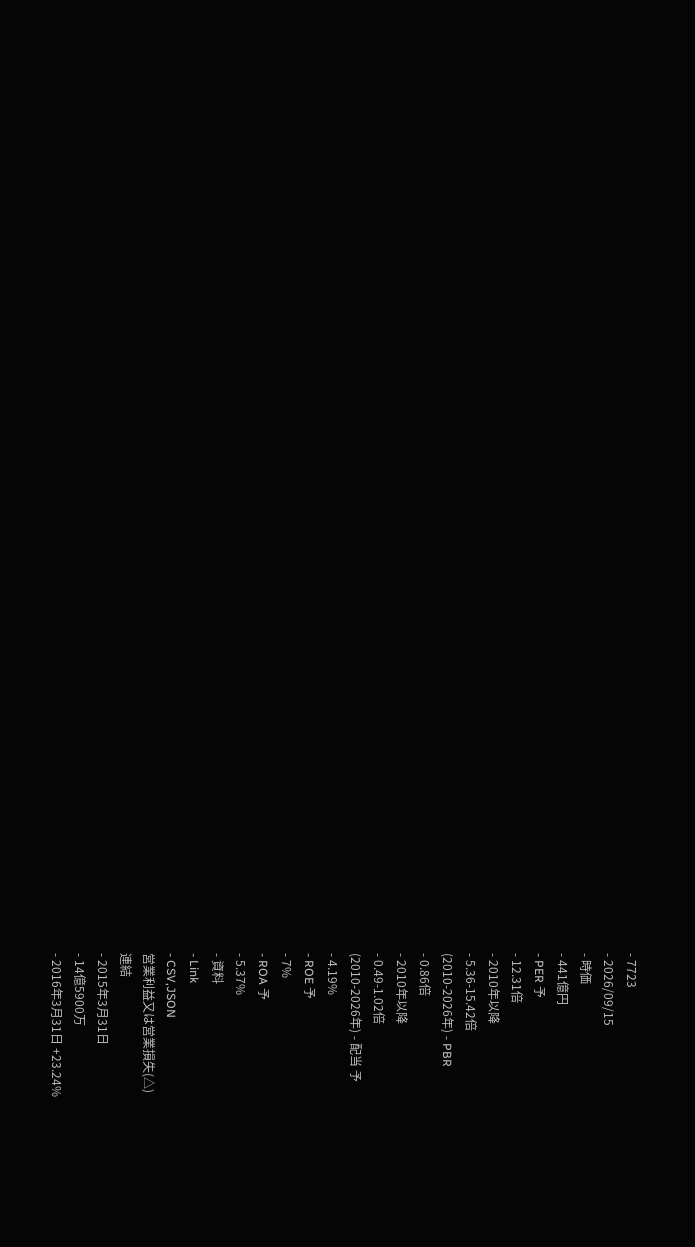- 7723
- 2026/09/15
- 時価
- 441億円
- PER 予
- 12.31倍
- 2010年以降
- 5.36-15.42倍
(2010-2026年) - PBR
- 0.86倍
- 2010年以降
- 0.49-1.02倍
(2010-2026年) - 配当 予
- 4.19%
- ROE 予
- 7%
- ROA 予
- 5.37%
- 資料
- Link
- CSV,JSON
営業利益又は営業損失(△)
連結
- 2015年3月31日
- 14億5900万
- 2016年3月31日 +23.24%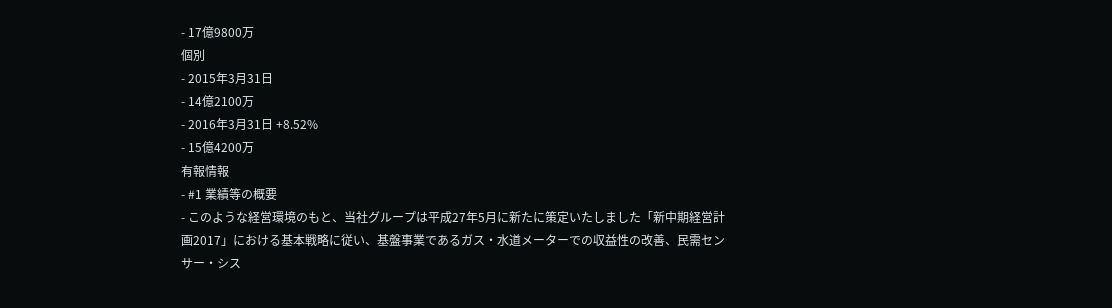- 17億9800万
個別
- 2015年3月31日
- 14億2100万
- 2016年3月31日 +8.52%
- 15億4200万
有報情報
- #1 業績等の概要
- このような経営環境のもと、当社グループは平成27年5月に新たに策定いたしました「新中期経営計画2017」における基本戦略に従い、基盤事業であるガス・水道メーターでの収益性の改善、民需センサー・シス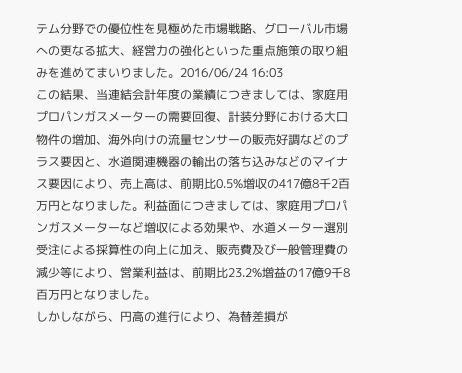テム分野での優位性を見極めた市場戦略、グローバル市場への更なる拡大、経営力の強化といった重点施策の取り組みを進めてまいりました。2016/06/24 16:03
この結果、当連結会計年度の業績につきましては、家庭用プロパンガスメーターの需要回復、計装分野における大口物件の増加、海外向けの流量センサーの販売好調などのプラス要因と、水道関連機器の輸出の落ち込みなどのマイナス要因により、売上高は、前期比0.5%増収の417億8千2百万円となりました。利益面につきましては、家庭用プロパンガスメーターなど増収による効果や、水道メーター選別受注による採算性の向上に加え、販売費及び一般管理費の減少等により、営業利益は、前期比23.2%増益の17億9千8百万円となりました。
しかしながら、円高の進行により、為替差損が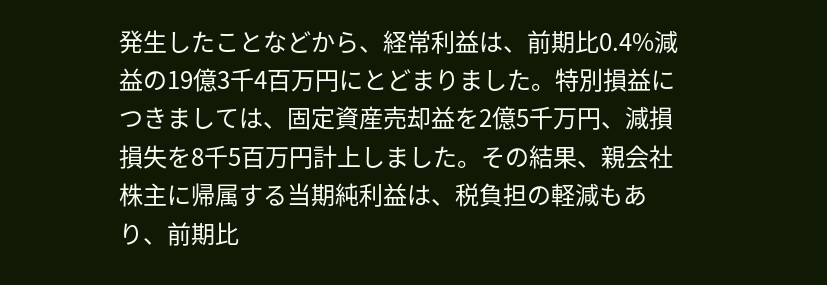発生したことなどから、経常利益は、前期比0.4%減益の19億3千4百万円にとどまりました。特別損益につきましては、固定資産売却益を2億5千万円、減損損失を8千5百万円計上しました。その結果、親会社株主に帰属する当期純利益は、税負担の軽減もあり、前期比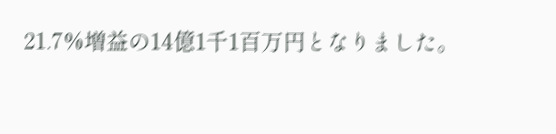21.7%増益の14億1千1百万円となりました。